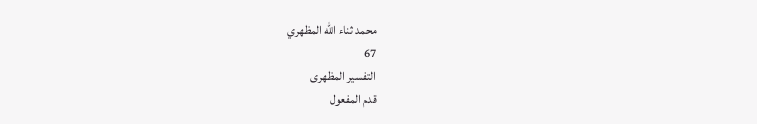محمد ثناء الله المظهري
67
التفسير المظهرى
قدم المفعول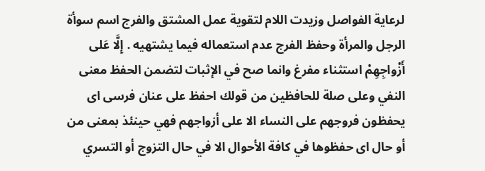لرعاية الفواصل وزيدت اللام لتقوية عمل المشتق والفرج اسم سوأة الرجل والمرأة وحفظ الفرج عدم استعماله فيما يشتهيه . إِلَّا عَلى أَزْواجِهِمْ استثناء مفرغ وانما صح في الإثبات لتضمن الحفظ معنى النفي وعلى صلة للحافظين من قولك احفظ على عنان فرسى اى يحفظون فروجهم على النساء الا على أزواجهم فهي حينئذ بمعنى من أو حال اى حفظوها في كافة الأحوال الا في حال التزوج أو التسري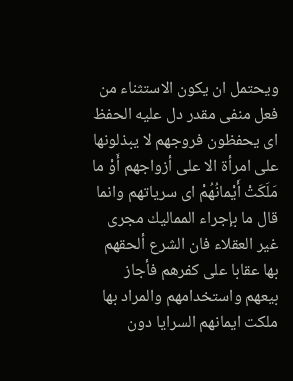ويحتمل ان يكون الاستثناء من فعل منفى مقدر دل عليه الحفظ اى يحفظون فروجهم لا يبذلونها على امرأة الا على أزواجهم أَوْ ما مَلَكَتْ أَيْمانُهُمْ اى سرياتهم وانما قال ما بإجراء المماليك مجرى غير العقلاء فان الشرع ألحقهم بها عقابا على كفرهم فأجاز بيعهم واستخدامهم والمراد بها ملكت ايمانهم السرايا دون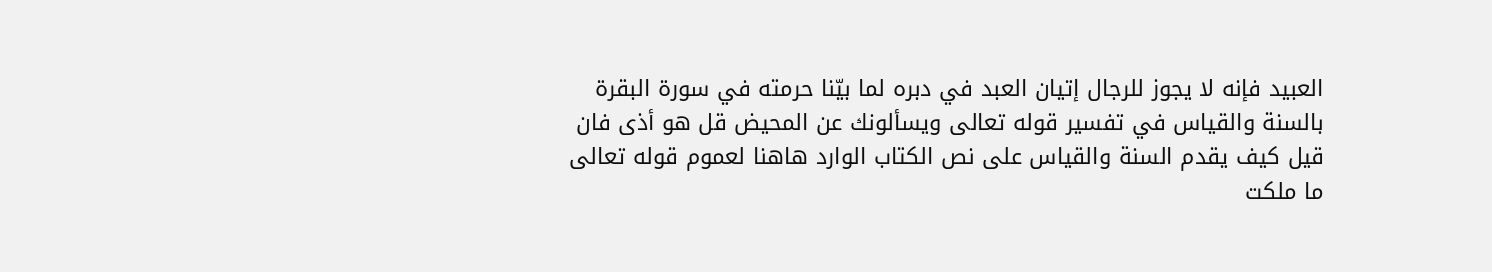العبيد فإنه لا يجوز للرجال إتيان العبد في دبره لما بيّنا حرمته في سورة البقرة بالسنة والقياس في تفسير قوله تعالى ويسألونك عن المحيض قل هو أذى فان قيل كيف يقدم السنة والقياس على نص الكتاب الوارد هاهنا لعموم قوله تعالى ما ملكت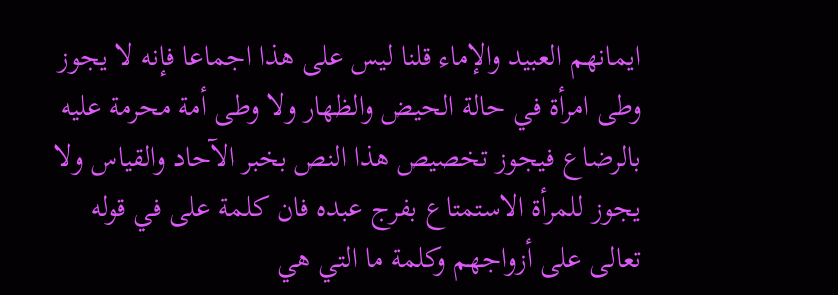ايمانهم العبيد والإماء قلنا ليس على هذا اجماعا فإنه لا يجوز وطى امرأة في حالة الحيض والظهار ولا وطى أمة محرمة عليه بالرضاع فيجوز تخصيص هذا النص بخبر الآحاد والقياس ولا يجوز للمرأة الاستمتاع بفرج عبده فان كلمة على في قوله تعالى على أزواجهم وكلمة ما التي هي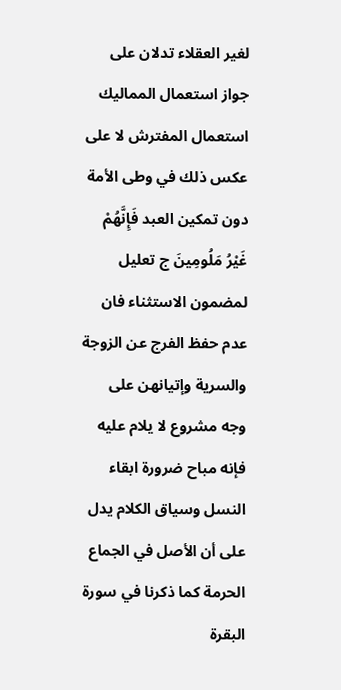لغير العقلاء تدلان على جواز استعمال المماليك استعمال المفترش لا على عكس ذلك في وطى الأمة دون تمكين العبد فَإِنَّهُمْ غَيْرُ مَلُومِينَ ج تعليل لمضمون الاستثناء فان عدم حفظ الفرج عن الزوجة والسرية وإتيانهن على وجه مشروع لا يلام عليه فإنه مباح ضرورة ابقاء النسل وسياق الكلام يدل على أن الأصل في الجماع الحرمة كما ذكرنا في سورة البقرة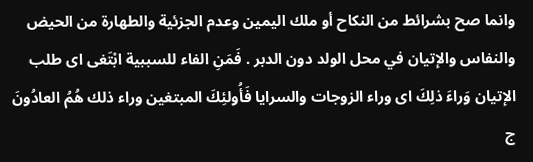وانما صح بشرائط من النكاح أو ملك اليمين وعدم الجزئية والطهارة من الحيض والنفاس والإتيان في محل الولد دون الدبر . فَمَنِ الفاء للسببية ابْتَغى اى طلب الإتيان وَراءَ ذلِكَ اى وراء الزوجات والسرايا فَأُولئِكَ المبتغين وراء ذلك هُمُ العادُونَ ج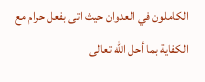الكاملون في العدوان حيث اتى بفعل حرام مع الكفاية بما أحل اللّه تعالى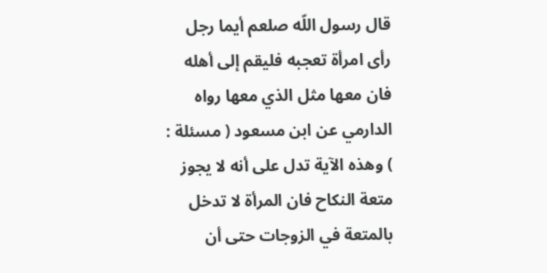قال رسول اللّه صلعم أيما رجل رأى امرأة تعجبه فليقم إلى أهله فان معها مثل الذي معها رواه الدارمي عن ابن مسعود ( مسئلة : ) وهذه الآية تدل على أنه لا يجوز متعة النكاح فان المرأة لا تدخل بالمتعة في الزوجات حتى أن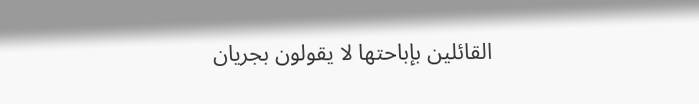القائلين بإباحتها لا يقولون بجريان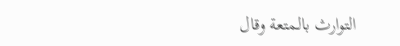التوارث بالمتعة وقال